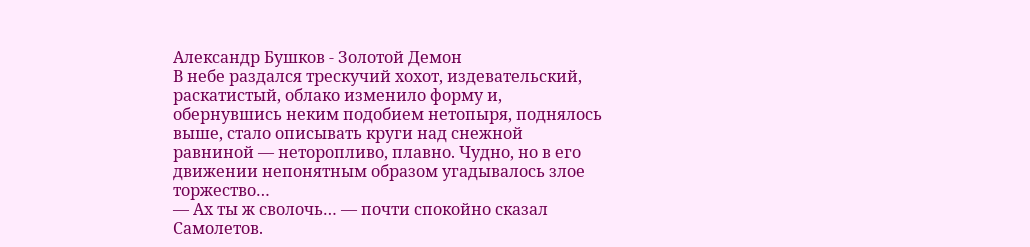Александр Бушков - Золотой Демон
В небе раздался трескучий хохот, издевательский, раскатистый, облако изменило форму и, обернувшись неким подобием нетопыря, поднялось выше, стало описывать круги над снежной равниной — неторопливо, плавно. Чудно, но в его движении непонятным образом угадывалось злое торжество…
— Ах ты ж сволочь… — почти спокойно сказал Самолетов.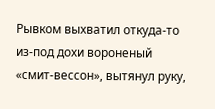Рывком выхватил откуда-то из-под дохи вороненый «смит-вессон», вытянул руку,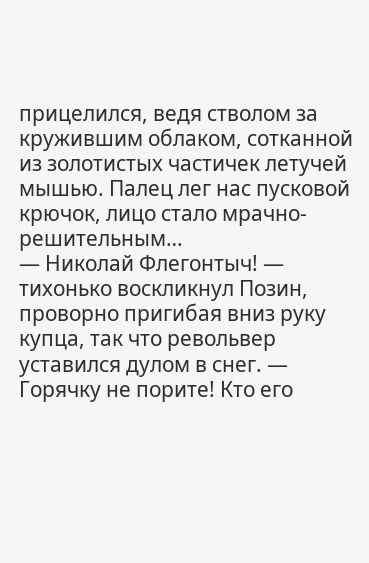прицелился, ведя стволом за кружившим облаком, сотканной из золотистых частичек летучей мышью. Палец лег нас пусковой крючок, лицо стало мрачно-решительным…
— Николай Флегонтыч! — тихонько воскликнул Позин, проворно пригибая вниз руку купца, так что револьвер уставился дулом в снег. — Горячку не порите! Кто его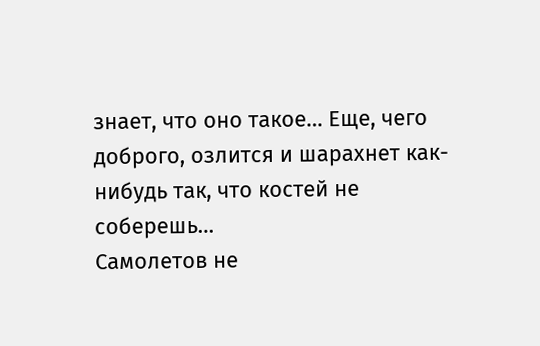знает, что оно такое… Еще, чего доброго, озлится и шарахнет как-нибудь так, что костей не соберешь…
Самолетов не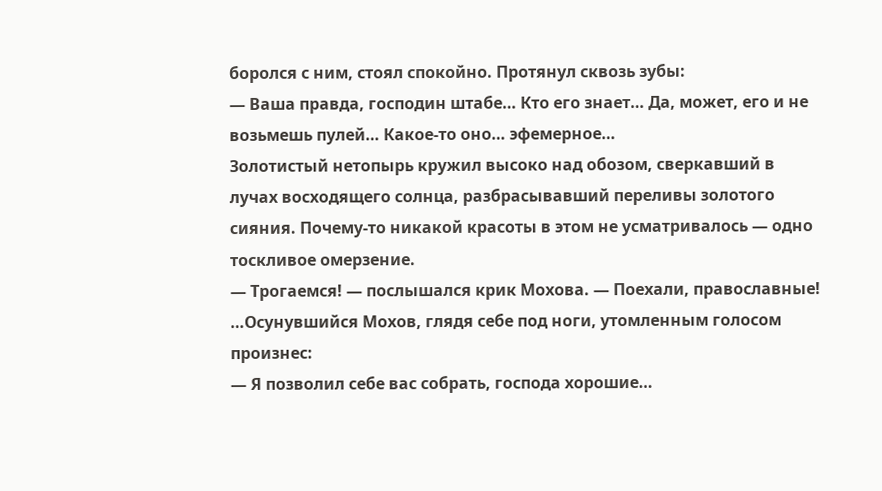боролся с ним, стоял спокойно. Протянул сквозь зубы:
— Ваша правда, господин штабе… Кто его знает… Да, может, его и не возьмешь пулей… Какое-то оно… эфемерное…
Золотистый нетопырь кружил высоко над обозом, сверкавший в лучах восходящего солнца, разбрасывавший переливы золотого сияния. Почему-то никакой красоты в этом не усматривалось — одно тоскливое омерзение.
— Трогаемся! — послышался крик Мохова. — Поехали, православные!
…Осунувшийся Мохов, глядя себе под ноги, утомленным голосом произнес:
— Я позволил себе вас собрать, господа хорошие…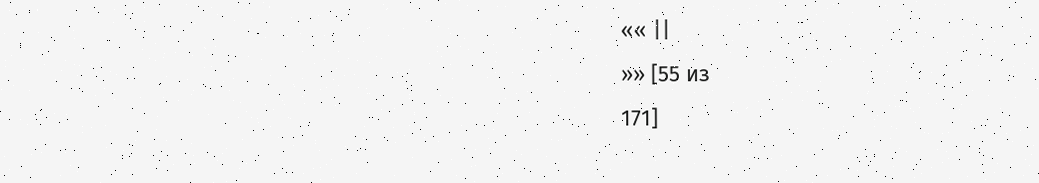«« ||
»» [55 из
171]